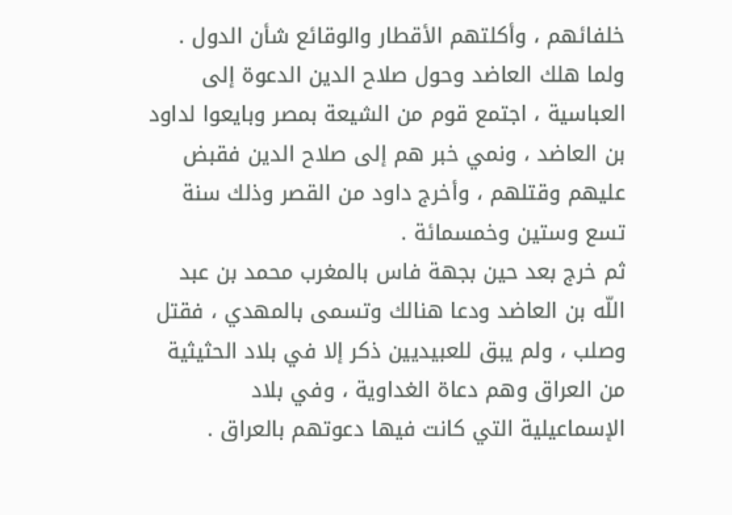خلفائهم ، وأكلتهم الأقطار والوقائع شأن الدول .
ولما هلك العاضد وحول صلاح الدين الدعوة إلى العباسية ، اجتمع قوم من الشيعة بمصر وبايعوا لداود بن العاضد ، ونمي خبر هم إلى صلاح الدين فقبض عليهم وقتلهم ، وأخرج داود من القصر وذلك سنة تسع وستين وخمسمائة .
ثم خرج بعد حين بجهة فاس بالمغرب محمد بن عبد اللّه بن العاضد ودعا هنالك وتسمى بالمهدي ، فقتل وصلب ، ولم يبق للعبيديين ذكر إلا في بلاد الحثيثية من العراق وهم دعاة الغداوية ، وفي بلاد الإسماعيلية التي كانت فيها دعوتهم بالعراق .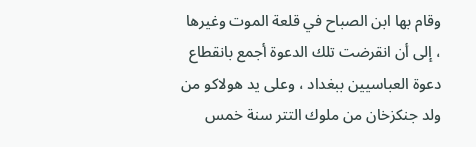وقام بها ابن الصباح في قلعة الموت وغيرها ، إلى أن انقرضت تلك الدعوة أجمع بانقطاع دعوة العباسيين ببغداد ، وعلى يد هولاكو من ولد جنكزخان من ملوك التتر سنة خمس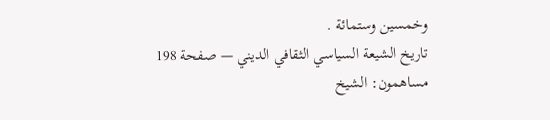وخمسين وستمائة .
تاريخ الشيعة السياسي الثقافي الديني — صفحة 198
مساهمون: الشيخ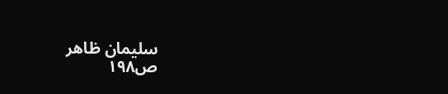سليمان ظاهر
ص١٩٨